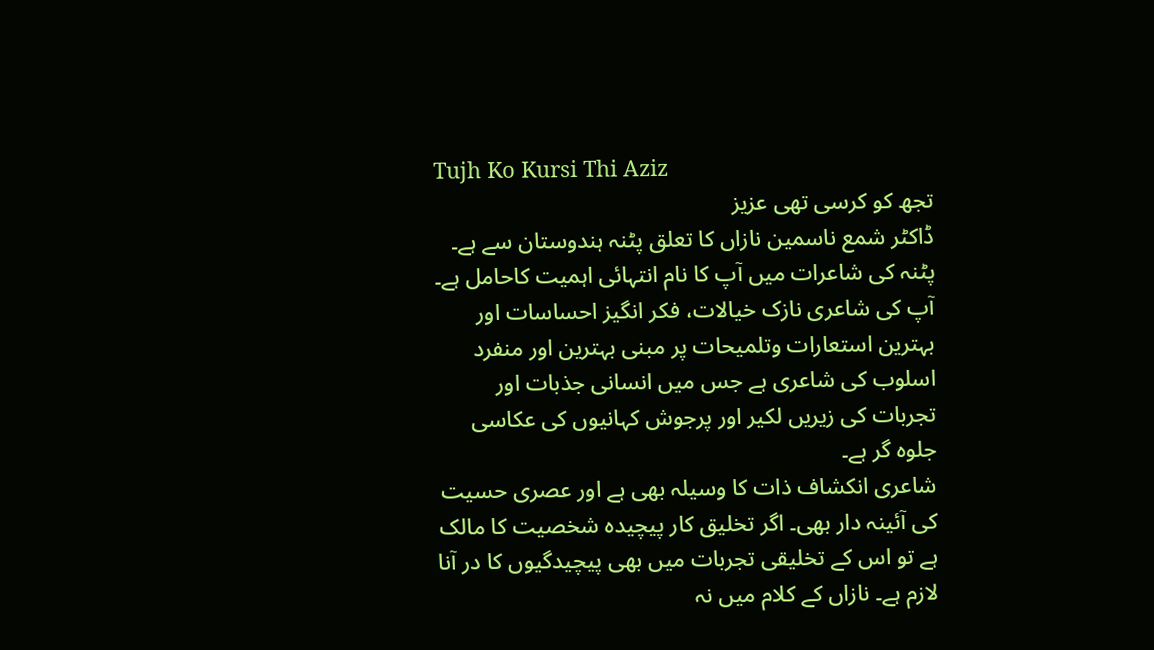Tujh Ko Kursi Thi Aziz
تجھ کو کرسی تھی عزیز
ڈاکٹر شمع ناسمین نازاں کا تعلق پٹنہ ہندوستان سے ہے۔ پٹنہ کی شاعرات میں آپ کا نام انتہائی اہمیت کاحامل ہے۔ آپ کی شاعری نازک خیالات، فکر انگیز احساسات اور بہترین استعارات وتلمیحات پر مبنی بہترین اور منفرد اسلوب کی شاعری ہے جس میں انسانی جذبات اور تجربات کی زیریں لکیر اور پرجوش کہانیوں کی عکاسی جلوہ گر ہے۔
شاعری انکشاف ذات کا وسیلہ بھی ہے اور عصری حسیت کی آئینہ دار بھی۔ اگر تخلیق کار پیچیدہ شخصیت کا مالک ہے تو اس کے تخلیقی تجربات میں بھی پیچیدگیوں کا در آنا لازم ہے۔ نازاں کے کلام میں نہ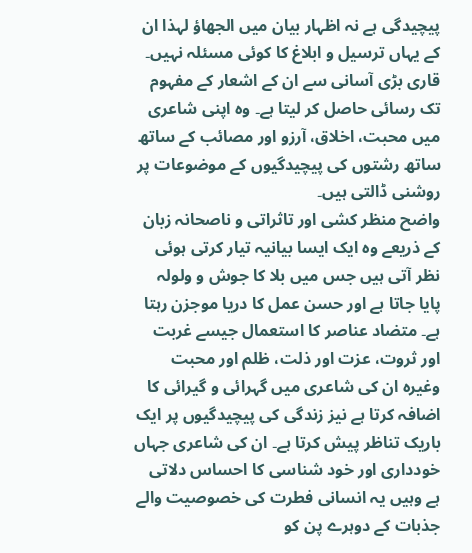پیچیدگی ہے نہ اظہار بیان میں الجھاؤ لہذا ان کے یہاں ترسیل و ابلاغ کا کوئی مسئلہ نہیں۔ قاری بڑی آسانی سے ان کے اشعار کے مفہوم تک رسائی حاصل کر لیتا ہے۔ وہ اپنی شاعری میں محبت، اخلاق، آرزو اور مصائب کے ساتھ ساتھ رشتوں کی پیچیدگیوں کے موضوعات پر روشنی ڈالتی ہیں۔
واضح منظر کشی اور تاثراتی و ناصحانہ زبان کے ذریعے وہ ایک ایسا بیانیہ تیار کرتی ہوئی نظر آتی ہیں جس میں بلا کا جوش و ولولہ پایا جاتا ہے اور حسن عمل کا دریا موجزن رہتا ہے۔ متضاد عناصر کا استعمال جیسے غربت اور ثروت، عزت اور ذلت، ظلم اور محبت وغیرہ ان کی شاعری میں گہرائی و گیرائی کا اضافہ کرتا ہے نیز زندگی کی پیچیدگیوں پر ایک باریک تناظر پیش کرتا ہے۔ ان کی شاعری جہاں خودداری اور خود شناسی کا احساس دلاتی ہے وہیں یہ انسانی فطرت کی خصوصیت والے جذبات کے دوہرے پن کو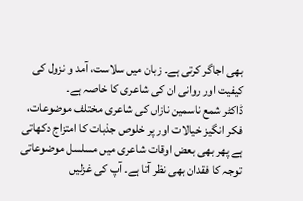بھی اجاگر کرتی ہے۔ زبان میں سلاست، آمد و نزول کی کیفیت اور روانی ان کی شاعری کا خاصہ ہے۔
ڈاکٹر شمع ناسمین نازاں کی شاعری مختلف موضوعات، فکر انگیز خیالات اور پر خلوص جذبات کا امتزاج دکھاتی ہے پھر بھی بعض اوقات شاعری میں مسلسل موضوعاتی توجہ کا فقدان بھی نظر آتا ہے۔ آپ کی غزلیں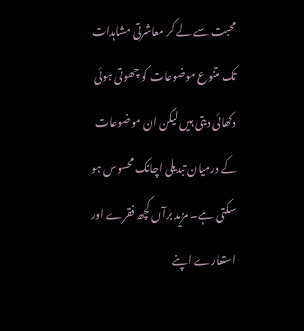محبت سے لے کر معاشرتی مشاہدات تک متنوع موضوعات کو چھوتی ہوئی دکھائی دیتی ہیں لیکن ان موضوعات کے درمیان تبدیلی اچانک محسوس ہو سکتی ہے۔ مزید برآں کچھ فقرے اور استعارے اپنے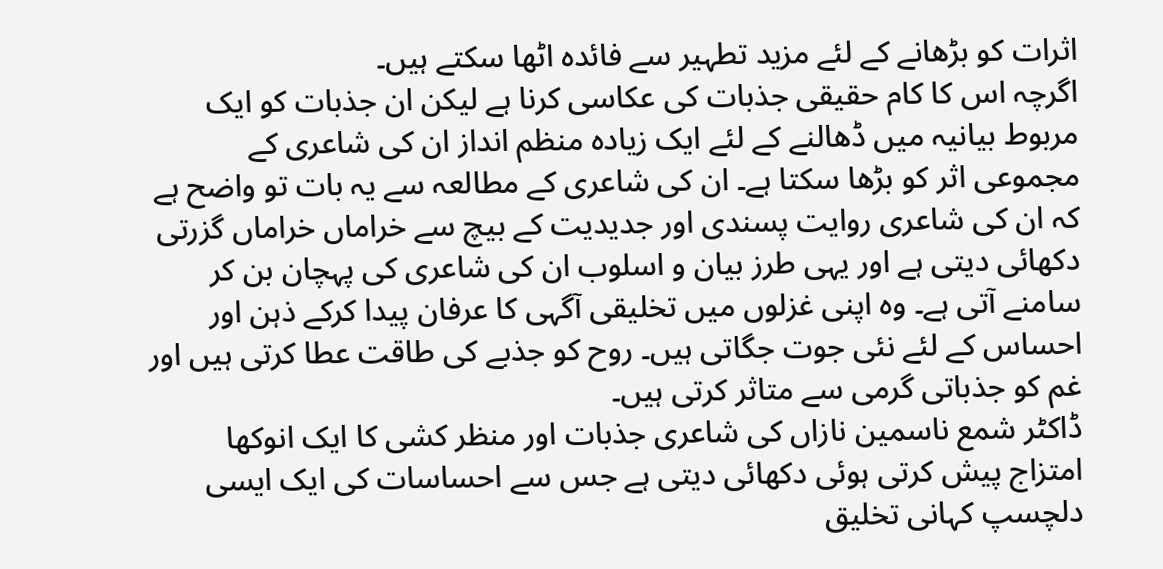اثرات کو بڑھانے کے لئے مزید تطہیر سے فائدہ اٹھا سکتے ہیں۔
اگرچہ اس کا کام حقیقی جذبات کی عکاسی کرنا ہے لیکن ان جذبات کو ایک مربوط بیانیہ میں ڈھالنے کے لئے ایک زیادہ منظم انداز ان کی شاعری کے مجموعی اثر کو بڑھا سکتا ہے۔ ان کی شاعری کے مطالعہ سے یہ بات تو واضح ہے کہ ان کی شاعری روایت پسندی اور جدیدیت کے بیچ سے خراماں خراماں گزرتی دکھائی دیتی ہے اور یہی طرز بیان و اسلوب ان کی شاعری کی پہچان بن کر سامنے آتی ہے۔ وہ اپنی غزلوں میں تخلیقی آگہی کا عرفان پیدا کرکے ذہن اور احساس کے لئے نئی جوت جگاتی ہیں۔ روح کو جذبے کی طاقت عطا کرتی ہیں اور غم کو جذباتی گرمی سے متاثر کرتی ہیں۔
ڈاکٹر شمع ناسمین نازاں کی شاعری جذبات اور منظر کشی کا ایک انوکھا امتزاج پیش کرتی ہوئی دکھائی دیتی ہے جس سے احساسات کی ایک ایسی دلچسپ کہانی تخلیق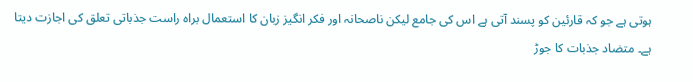ہوتی ہے جو کہ قارئین کو پسند آتی ہے اس کی جامع لیکن ناصحانہ اور فکر انگیز زبان کا استعمال براہ راست جذباتی تعلق کی اجازت دیتا ہے۔ متضاد جذبات کا جوڑ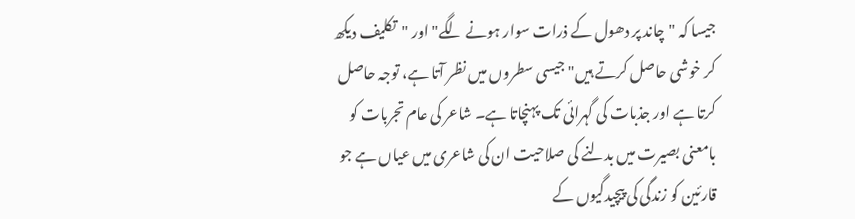جیسا کہ "چاند پر دھول کے ذرات سوار ہونے لگے" اور "تکلیف دیکھ کر خوشی حاصل کرتے ہیں" جیسی سطروں میں نظر آتا ہے، توجہ حاصل کرتا ہے اور جذبات کی گہرائی تک پہنچاتا ہے۔ شاعر کی عام تجربات کو بامعنی بصیرت میں بدلنے کی صلاحیت ان کی شاعری میں عیاں ہے جو قارئین کو زندگی کی پیچیدگیوں کے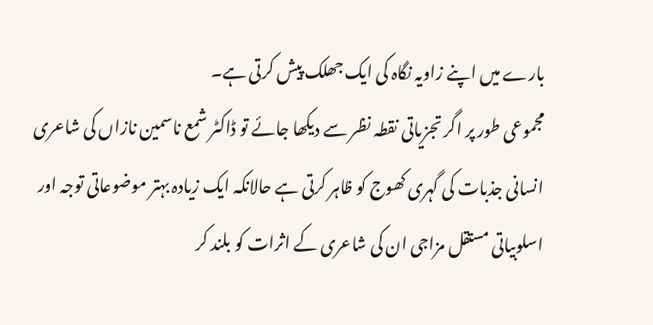بارے میں اپنے زاویہ نگاہ کی ایک جھلک پیش کرتی ہے۔
مجموعی طور پر اگر تجزیاتی نقطہ نظر سے دیکھا جائے تو ڈاکٹر شمع ناسمین نازاں کی شاعری انسانی جذبات کی گہری کھوج کو ظاہر کرتی ہے حالانکہ ایک زیادہ بہتر موضوعاتی توجہ اور اسلوبیاتی مستقل مزاجی ان کی شاعری کے اثرات کو بلند کر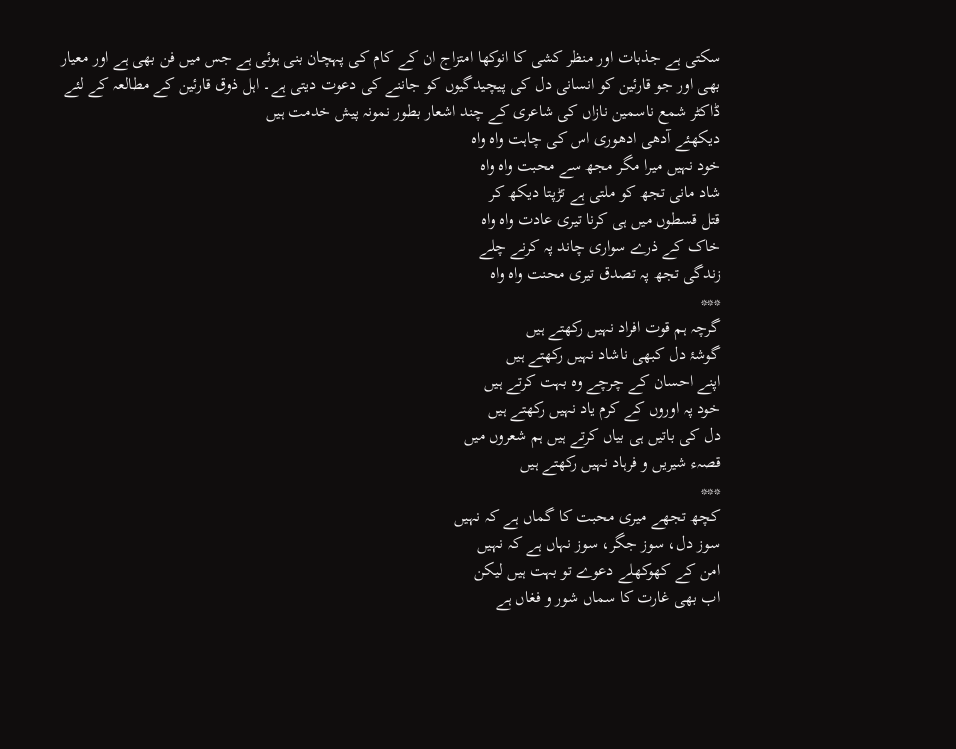سکتی ہے جذبات اور منظر کشی کا انوکھا امتزاج ان کے کام کی پہچان بنی ہوئی ہے جس میں فن بھی ہے اور معیار بھی اور جو قارئین کو انسانی دل کی پیچیدگیوں کو جاننے کی دعوت دیتی ہے۔ اہل ذوق قارئین کے مطالعہ کے لئے ڈاکٹر شمع ناسمین نازاں کی شاعری کے چند اشعار بطور نمونہ پیش خدمت ہیں
دیکھئے آدھی ادھوری اس کی چاہت واہ واہ
خود نہیں میرا مگر مجھ سے محبت واہ واہ
شاد مانی تجھ کو ملتی ہے تڑپتا دیکھ کر
قتل قسطوں میں ہی کرنا تیری عادت واہ واہ
خاک کے ذرے سواری چاند پہ کرنے چلے
زندگی تجھ پہ تصدق تیری محنت واہ واہ
***
گرچہ ہم قوت افراد نہیں رکھتے ہیں
گوشۂ دل کبھی ناشاد نہیں رکھتے ہیں
اپنے احسان کے چرچے وہ بہت کرتے ہیں
خود پہ اوروں کے کرم یاد نہیں رکھتے ہیں
دل کی باتیں ہی بیاں کرتے ہیں ہم شعروں میں
قصہء شیریں و فرہاد نہیں رکھتے ہیں
***
کچھ تجھے میری محبت کا گماں ہے کہ نہیں
سوز دل، سوز جگر، سوز نہاں ہے کہ نہیں
امن کے کھوکھلے دعوے تو بہت ہیں لیکن
اب بھی غارت کا سماں شور و فغاں ہے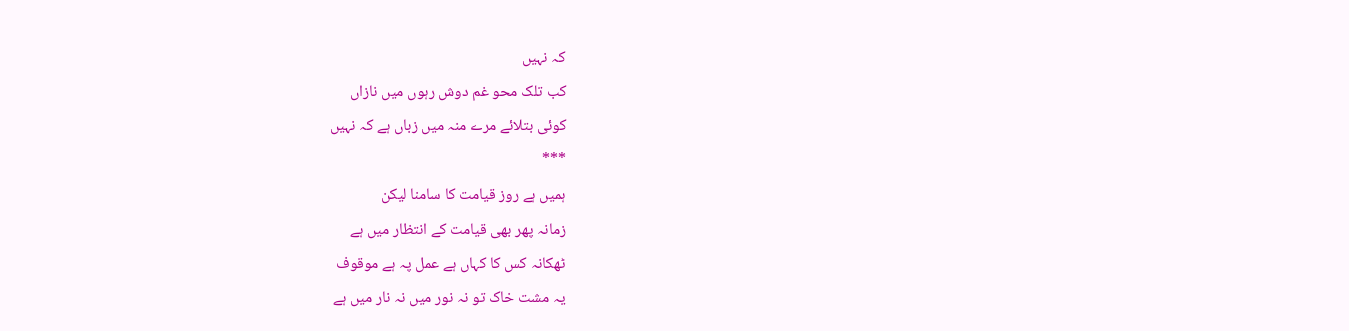کہ نہیں
کب تلک محو غم دوش رہوں میں نازاں
کوئی بتلائے مرے منہ میں زباں ہے کہ نہیں
***
ہمیں ہے روز قیامت کا سامنا لیکن
زمانہ پھر بھی قیامت کے انتظار میں ہے
ٹھکانہ کس کا کہاں ہے عمل پہ ہے موقوف
یہ مشت خاک تو نہ نور میں نہ نار میں ہے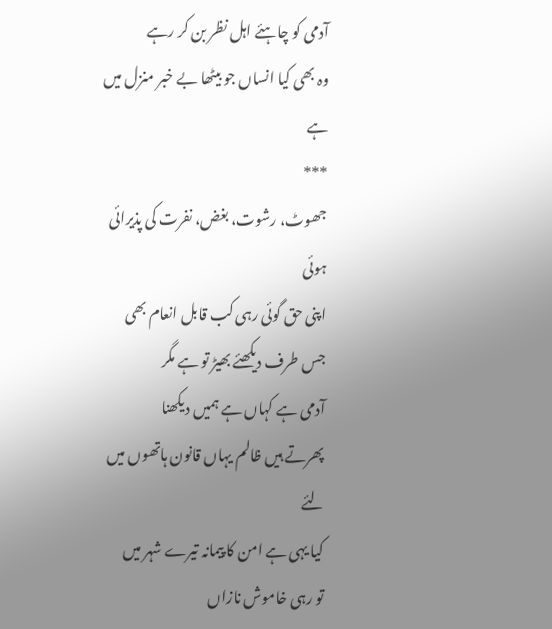آدمی کو چاہئے اہل نظر بن کر رہے
وہ بھی کیا انساں جو بیٹھا بے خبر منزل میں ہے
***
جھوٹ، رشوت، بغض، نفرت کی پذیرائی ہوئی
اپنی حق گوئی رہی کب قابل انعام بھی
جس طرف دیکھئے بھیڑ تو ہے مگر
آدمی ہے کہاں ہے ہمیں دیکھنا
پھرتے ہیں ظالم یہاں قانون ہاتھوں میں لئے
کیا یہی ہے امن کا پیمانہ تیرے شہر میں
تو رہی خاموش نازاں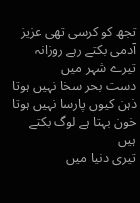تجھ کو کرسی تھی عزیز
آدمی بکتے رہے روزانہ تیرے شہر میں
دست بحر سخا نہیں ہوتا
ذہن کیوں پارسا نہیں ہوتا
خون بہتا ہے لوگ بکتے ہیں
تیری دنیا میں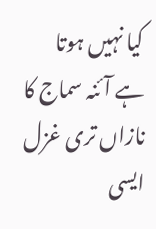کیا نہیں ہوتا
ہے آئنہ سماج کا نازاں تری غزل
ایسی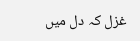غزل کہ دل میں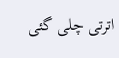اترتی چلی گئی